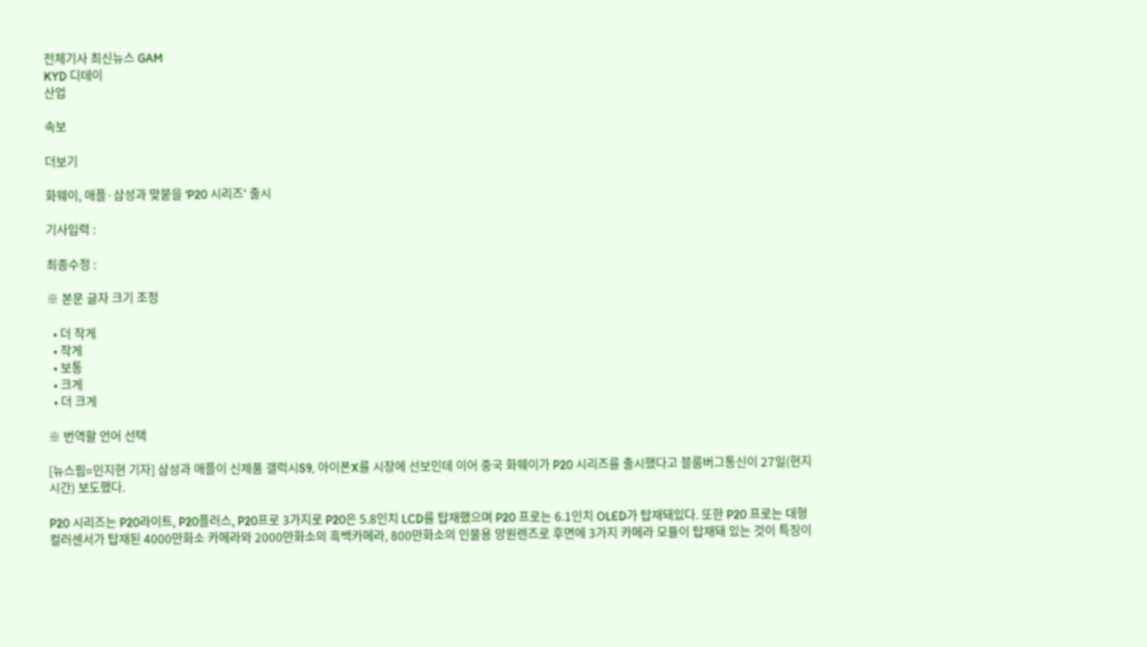전체기사 최신뉴스 GAM
KYD 디데이
산업

속보

더보기

화웨이, 애플·삼성과 맞붙을 'P20 시리즈' 출시

기사입력 :

최종수정 :

※ 본문 글자 크기 조정

  • 더 작게
  • 작게
  • 보통
  • 크게
  • 더 크게

※ 번역할 언어 선택

[뉴스핌=민지현 기자] 삼성과 애플이 신제품 갤럭시S9, 아이폰X를 시장에 선보인데 이어 중국 화웨이가 P20 시리즈를 출시했다고 블룸버그통신이 27일(현지시간) 보도했다.

P20 시리즈는 P20라이트, P20플러스, P20프로 3가지로 P20은 5.8인치 LCD를 탑재했으며 P20 프로는 6.1인치 OLED가 탑재돼있다. 또한 P20 프로는 대형 컬러센서가 탑재된 4000만화소 카메라와 2000만화소의 흑백카메라, 800만화소의 인물용 망원렌즈로 후면에 3가지 카메라 모듈이 탑재돼 있는 것이 특징이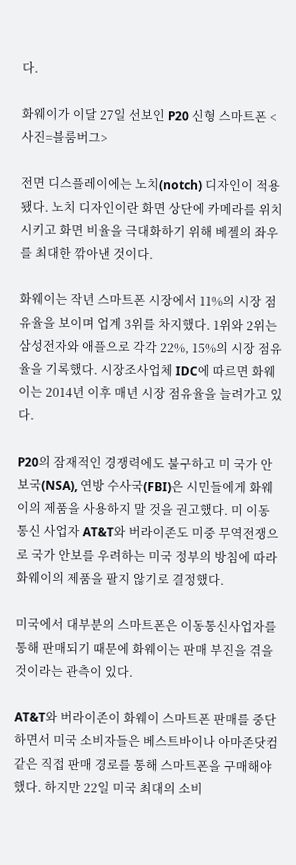다.

화웨이가 이달 27일 선보인 P20 신형 스마트폰 <사진=블룸버그>

전면 디스플레이에는 노치(notch) 디자인이 적용됐다. 노치 디자인이란 화면 상단에 카메라를 위치시키고 화면 비율을 극대화하기 위해 베젤의 좌우를 최대한 깎아낸 것이다.

화웨이는 작년 스마트폰 시장에서 11%의 시장 점유율을 보이며 업계 3위를 차지했다. 1위와 2위는 삼성전자와 애플으로 각각 22%, 15%의 시장 점유율을 기록했다. 시장조사업체 IDC에 따르면 화웨이는 2014년 이후 매년 시장 점유율을 늘려가고 있다.

P20의 잠재적인 경쟁력에도 불구하고 미 국가 안보국(NSA), 연방 수사국(FBI)은 시민들에게 화웨이의 제품을 사용하지 말 것을 권고했다. 미 이동통신 사업자 AT&T와 버라이존도 미중 무역전쟁으로 국가 안보를 우려하는 미국 정부의 방침에 따라 화웨이의 제품을 팔지 않기로 결정했다.

미국에서 대부분의 스마트폰은 이동통신사업자를 통해 판매되기 때문에 화웨이는 판매 부진을 겪을 것이라는 관측이 있다.

AT&T와 버라이존이 화웨이 스마트폰 판매를 중단하면서 미국 소비자들은 베스트바이나 아마존닷컴 같은 직접 판매 경로를 통해 스마트폰을 구매해야 했다. 하지만 22일 미국 최대의 소비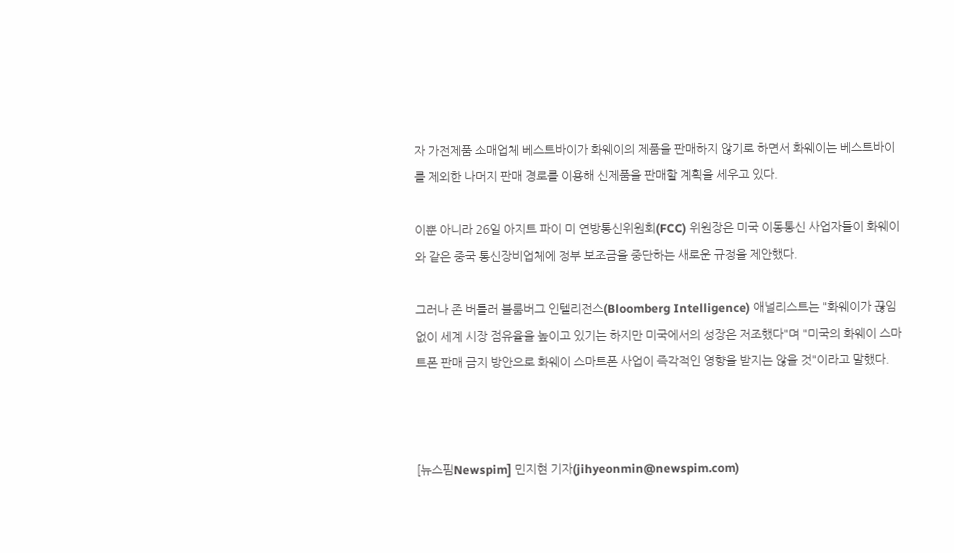자 가전제품 소매업체 베스트바이가 화웨이의 제품을 판매하지 않기로 하면서 화웨이는 베스트바이를 제외한 나머지 판매 경로를 이용해 신제품을 판매할 계획을 세우고 있다.

이뿐 아니라 26일 아지트 파이 미 연방통신위원회(FCC) 위원장은 미국 이동통신 사업자들이 화웨이와 같은 중국 통신장비업체에 정부 보조금을 중단하는 새로운 규정을 제안했다.

그러나 존 버틀러 블룸버그 인텔리전스(Bloomberg Intelligence) 애널리스트는 "화웨이가 끊임없이 세계 시장 점유율을 높이고 있기는 하지만 미국에서의 성장은 저조했다"며 "미국의 화웨이 스마트폰 판매 금지 방안으로 화웨이 스마트폰 사업이 즉각적인 영향을 받지는 않을 것"이라고 말했다.



[뉴스핌Newspim] 민지현 기자(jihyeonmin@newspim.com)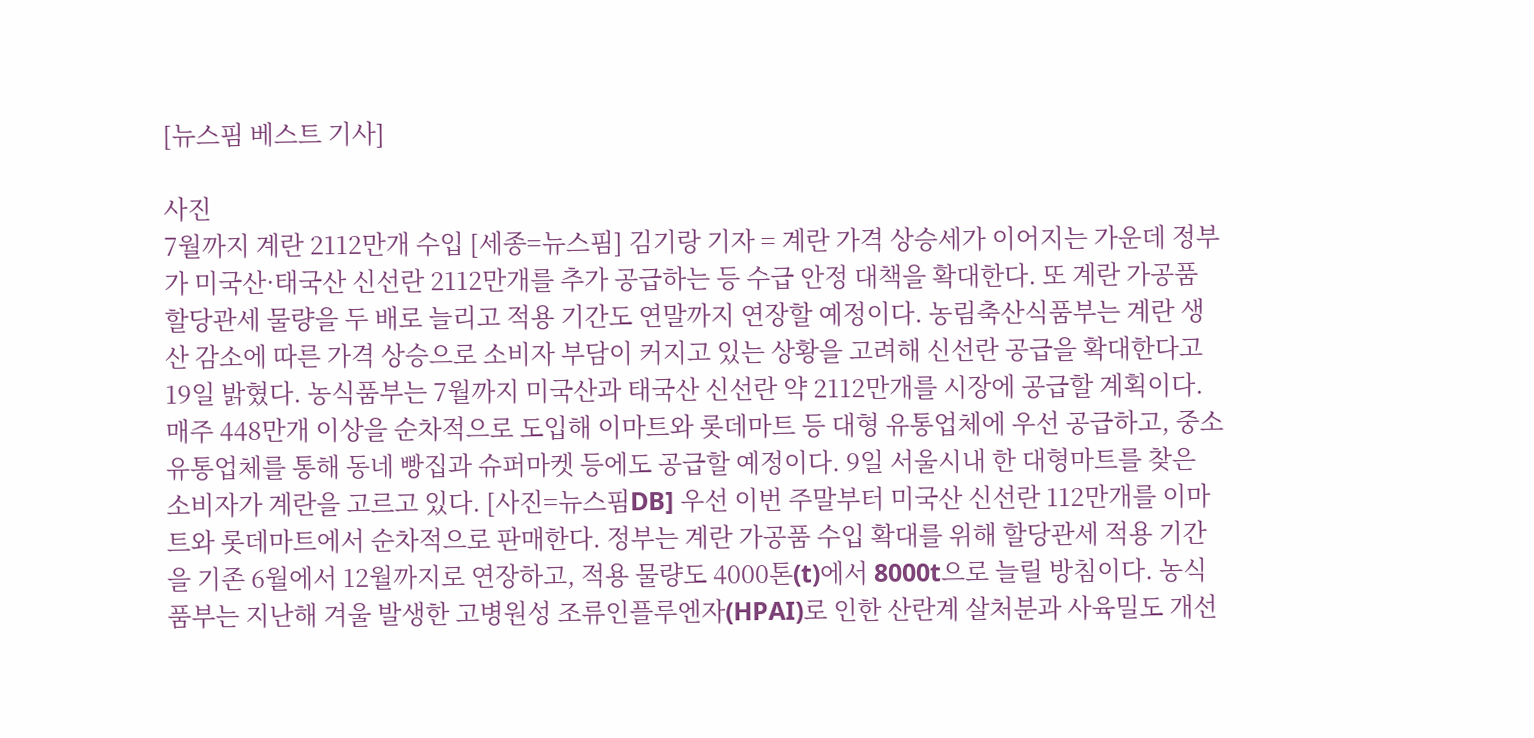[뉴스핌 베스트 기사]

사진
7월까지 계란 2112만개 수입 [세종=뉴스핌] 김기랑 기자 = 계란 가격 상승세가 이어지는 가운데 정부가 미국산·태국산 신선란 2112만개를 추가 공급하는 등 수급 안정 대책을 확대한다. 또 계란 가공품 할당관세 물량을 두 배로 늘리고 적용 기간도 연말까지 연장할 예정이다. 농림축산식품부는 계란 생산 감소에 따른 가격 상승으로 소비자 부담이 커지고 있는 상황을 고려해 신선란 공급을 확대한다고 19일 밝혔다. 농식품부는 7월까지 미국산과 태국산 신선란 약 2112만개를 시장에 공급할 계획이다. 매주 448만개 이상을 순차적으로 도입해 이마트와 롯데마트 등 대형 유통업체에 우선 공급하고, 중소 유통업체를 통해 동네 빵집과 슈퍼마켓 등에도 공급할 예정이다. 9일 서울시내 한 대형마트를 찾은 소비자가 계란을 고르고 있다. [사진=뉴스핌DB] 우선 이번 주말부터 미국산 신선란 112만개를 이마트와 롯데마트에서 순차적으로 판매한다. 정부는 계란 가공품 수입 확대를 위해 할당관세 적용 기간을 기존 6월에서 12월까지로 연장하고, 적용 물량도 4000톤(t)에서 8000t으로 늘릴 방침이다. 농식품부는 지난해 겨울 발생한 고병원성 조류인플루엔자(HPAI)로 인한 산란계 살처분과 사육밀도 개선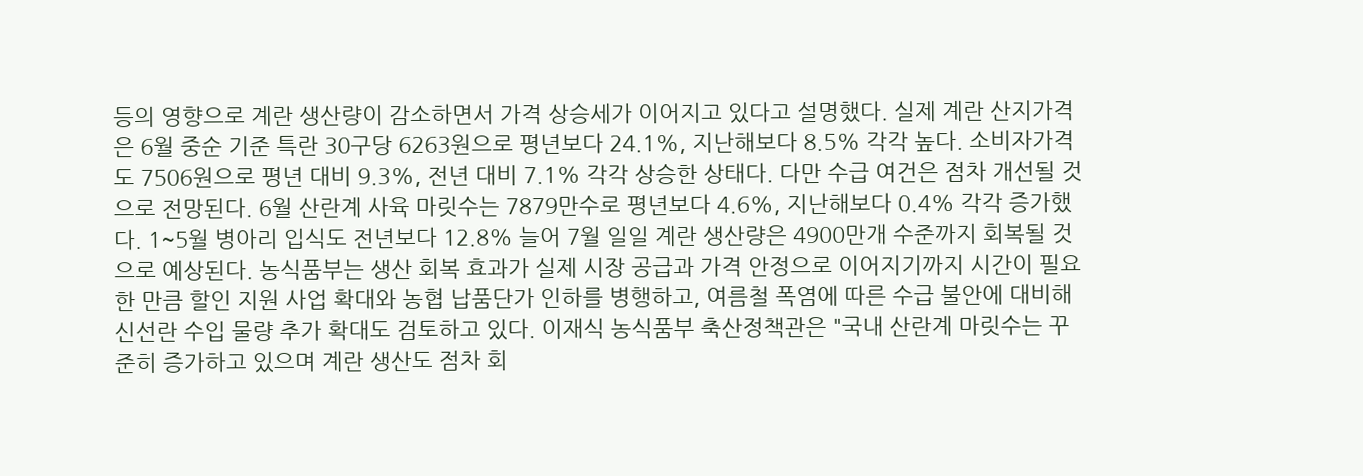등의 영향으로 계란 생산량이 감소하면서 가격 상승세가 이어지고 있다고 설명했다. 실제 계란 산지가격은 6월 중순 기준 특란 30구당 6263원으로 평년보다 24.1%, 지난해보다 8.5% 각각 높다. 소비자가격도 7506원으로 평년 대비 9.3%, 전년 대비 7.1% 각각 상승한 상태다. 다만 수급 여건은 점차 개선될 것으로 전망된다. 6월 산란계 사육 마릿수는 7879만수로 평년보다 4.6%, 지난해보다 0.4% 각각 증가했다. 1~5월 병아리 입식도 전년보다 12.8% 늘어 7월 일일 계란 생산량은 4900만개 수준까지 회복될 것으로 예상된다. 농식품부는 생산 회복 효과가 실제 시장 공급과 가격 안정으로 이어지기까지 시간이 필요한 만큼 할인 지원 사업 확대와 농협 납품단가 인하를 병행하고, 여름철 폭염에 따른 수급 불안에 대비해 신선란 수입 물량 추가 확대도 검토하고 있다. 이재식 농식품부 축산정책관은 "국내 산란계 마릿수는 꾸준히 증가하고 있으며 계란 생산도 점차 회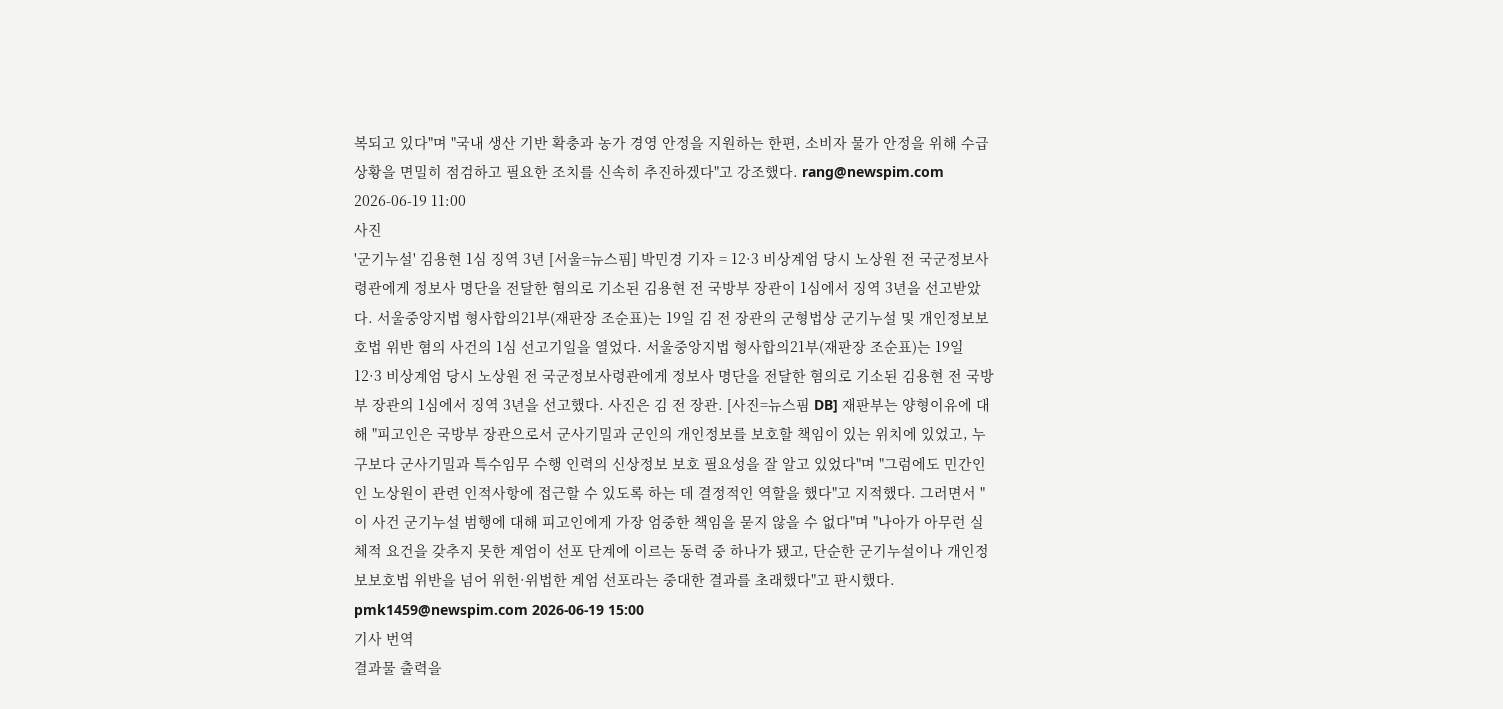복되고 있다"며 "국내 생산 기반 확충과 농가 경영 안정을 지원하는 한편, 소비자 물가 안정을 위해 수급 상황을 면밀히 점검하고 필요한 조치를 신속히 추진하겠다"고 강조했다. rang@newspim.com  2026-06-19 11:00
사진
'군기누설' 김용현 1심 징역 3년 [서울=뉴스핌] 박민경 기자 = 12·3 비상계엄 당시 노상원 전 국군정보사령관에게 정보사 명단을 전달한 혐의로 기소된 김용현 전 국방부 장관이 1심에서 징역 3년을 선고받았다. 서울중앙지법 형사합의21부(재판장 조순표)는 19일 김 전 장관의 군형법상 군기누설 및 개인정보보호법 위반 혐의 사건의 1심 선고기일을 열었다. 서울중앙지법 형사합의21부(재판장 조순표)는 19일 12·3 비상계엄 당시 노상원 전 국군정보사령관에게 정보사 명단을 전달한 혐의로 기소된 김용현 전 국방부 장관의 1심에서 징역 3년을 선고했다. 사진은 김 전 장관. [사진=뉴스핌 DB] 재판부는 양형이유에 대해 "피고인은 국방부 장관으로서 군사기밀과 군인의 개인정보를 보호할 책임이 있는 위치에 있었고, 누구보다 군사기밀과 특수임무 수행 인력의 신상정보 보호 필요성을 잘 알고 있었다"며 "그럼에도 민간인인 노상원이 관련 인적사항에 접근할 수 있도록 하는 데 결정적인 역할을 했다"고 지적했다. 그러면서 "이 사건 군기누설 범행에 대해 피고인에게 가장 엄중한 책임을 묻지 않을 수 없다"며 "나아가 아무런 실체적 요건을 갖추지 못한 계엄이 선포 단계에 이르는 동력 중 하나가 됐고, 단순한 군기누설이나 개인정보보호법 위반을 넘어 위헌·위법한 계엄 선포라는 중대한 결과를 초래했다"고 판시했다.  pmk1459@newspim.com 2026-06-19 15:00
기사 번역
결과물 출력을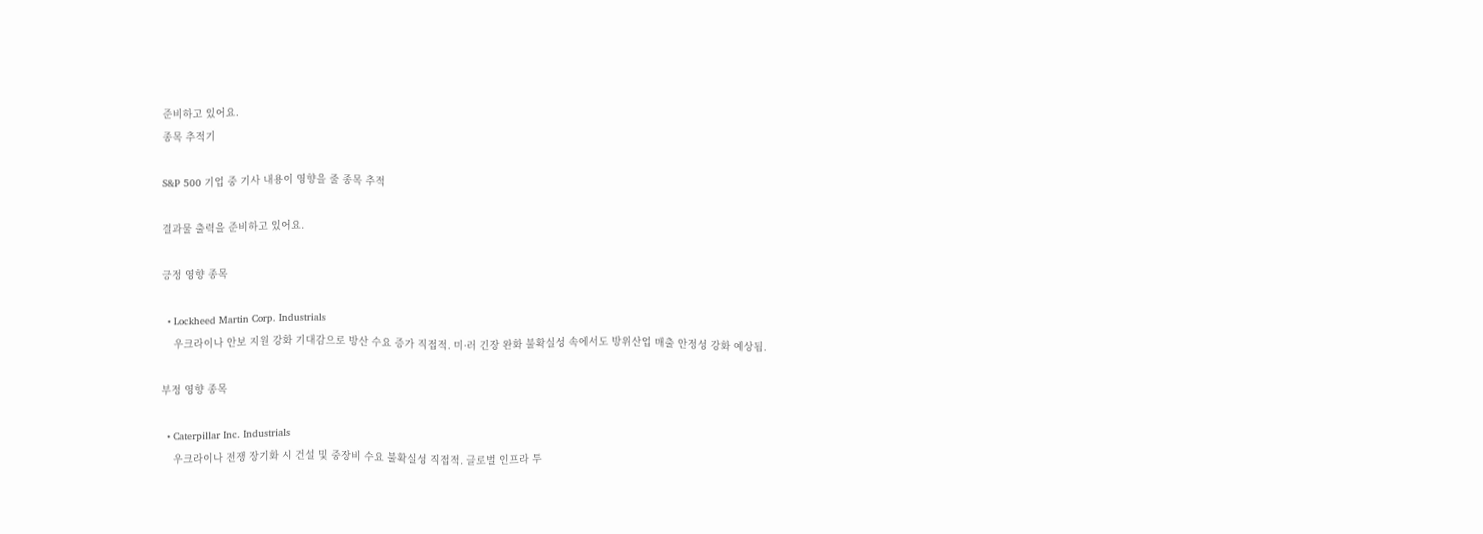준비하고 있어요.
종목 추적기

S&P 500 기업 중 기사 내용이 영향을 줄 종목 추적

결과물 출력을 준비하고 있어요.

긍정 영향 종목

  • Lockheed Martin Corp. Industrials
    우크라이나 안보 지원 강화 기대감으로 방산 수요 증가 직접적. 미·러 긴장 완화 불확실성 속에서도 방위산업 매출 안정성 강화 예상됨.

부정 영향 종목

  • Caterpillar Inc. Industrials
    우크라이나 전쟁 장기화 시 건설 및 중장비 수요 불확실성 직접적. 글로벌 인프라 투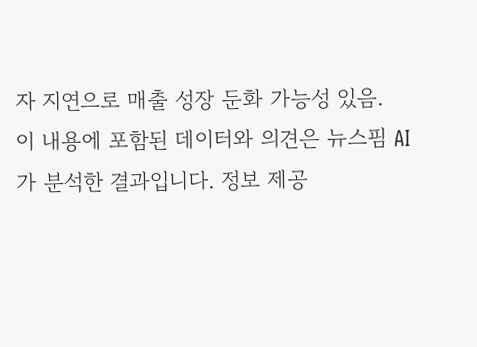자 지연으로 매출 성장 둔화 가능성 있음.
이 내용에 포함된 데이터와 의견은 뉴스핌 AI가 분석한 결과입니다. 정보 제공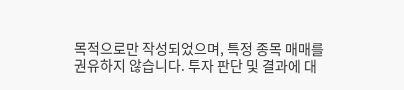목적으로만 작성되었으며, 특정 종목 매매를 권유하지 않습니다. 투자 판단 및 결과에 대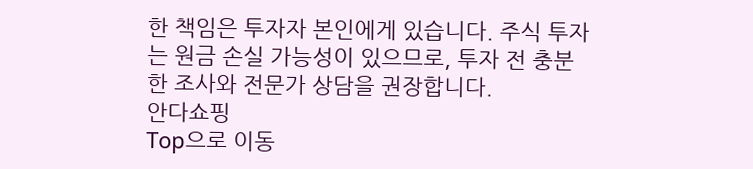한 책임은 투자자 본인에게 있습니다. 주식 투자는 원금 손실 가능성이 있으므로, 투자 전 충분한 조사와 전문가 상담을 권장합니다.
안다쇼핑
Top으로 이동